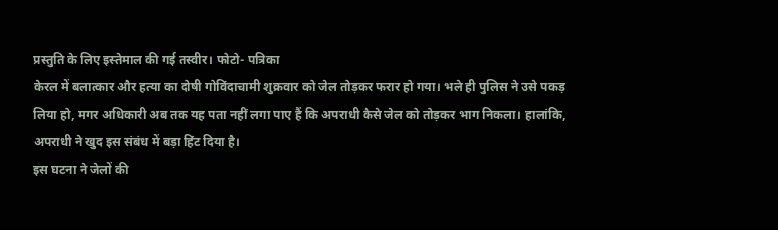प्रस्तुति के लिए इस्तेमाल की गई तस्वीर। फोटो- पत्रिका
केरल में बलात्कार और हत्या का दोषी गोविंदाचामी शुक्रवार को जेल तोड़कर फरार हो गया। भले ही पुलिस ने उसे पकड़ लिया हो, मगर अधिकारी अब तक यह पता नहीं लगा पाए हैं कि अपराधी कैसे जेल को तोड़कर भाग निकला। हालांकि, अपराधी ने खुद इस संबंध में बड़ा हिंट दिया है।
इस घटना ने जेलों की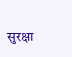सुरक्षा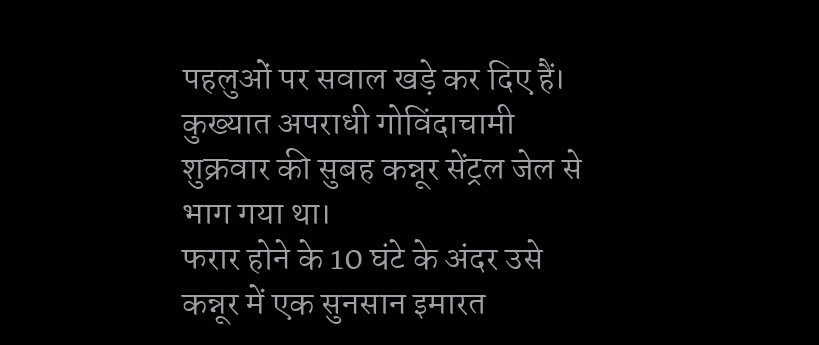पहलुओं पर सवाल खड़े कर दिए हैं। कुख्यात अपराधी गोविंदाचामी शुक्रवार की सुबह कन्नूर सेंट्रल जेल से भाग गया था।
फरार होने के 10 घंटे के अंदर उसे कन्नूर में एक सुनसान इमारत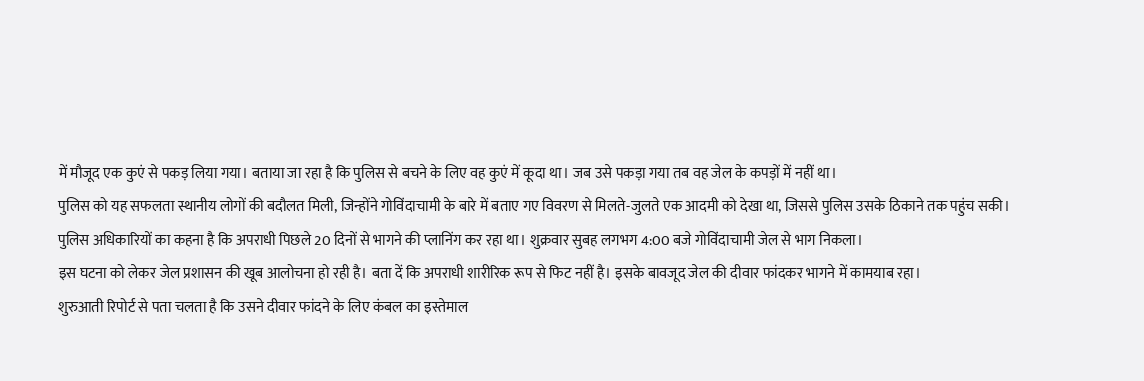में मौजूद एक कुएं से पकड़ लिया गया। बताया जा रहा है कि पुलिस से बचने के लिए वह कुएं में कूदा था। जब उसे पकड़ा गया तब वह जेल के कपड़ों में नहीं था।
पुलिस को यह सफलता स्थानीय लोगों की बदौलत मिली, जिन्होंने गोविंदाचामी के बारे में बताए गए विवरण से मिलते-जुलते एक आदमी को देखा था, जिससे पुलिस उसके ठिकाने तक पहुंच सकी।
पुलिस अधिकारियों का कहना है कि अपराधी पिछले 20 दिनों से भागने की प्लानिंग कर रहा था। शुक्रवार सुबह लगभग 4:00 बजे गोविंदाचामी जेल से भाग निकला।
इस घटना को लेकर जेल प्रशासन की खूब आलोचना हो रही है। बता दें कि अपराधी शारीरिक रूप से फिट नहीं है। इसके बावजूद जेल की दीवार फांदकर भागने में कामयाब रहा।
शुरुआती रिपोर्ट से पता चलता है कि उसने दीवार फांदने के लिए कंबल का इस्तेमाल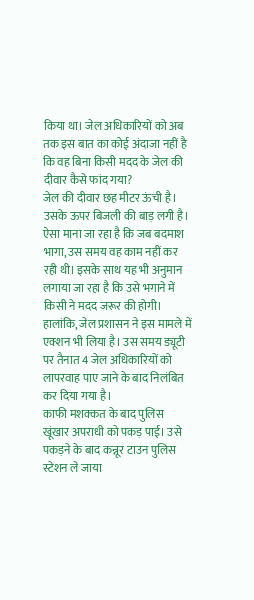किया था। जेल अधिकारियों को अब तक इस बात का कोई अंदाजा नहीं है कि वह बिना किसी मदद के जेल की दीवार कैसे फांद गया?
जेल की दीवार छह मीटर ऊंची है। उसके ऊपर बिजली की बाड़ लगी है। ऐसा माना जा रहा है कि जब बदमाश भागा, उस समय वह काम नहीं कर रही थी। इसके साथ यह भी अनुमान लगाया जा रहा है कि उसे भगाने में किसी ने मदद जरूर की होगी।
हालांकि, जेल प्रशासन ने इस मामले में एक्शन भी लिया है। उस समय ड्यूटी पर तैनात 4 जेल अधिकारियों को लापरवाह पाए जाने के बाद निलंबित कर दिया गया है।
काफी मशक्कत के बाद पुलिस खूंखार अपराधी को पकड़ पाई। उसे पकड़ने के बाद कन्नूर टाउन पुलिस स्टेशन ले जाया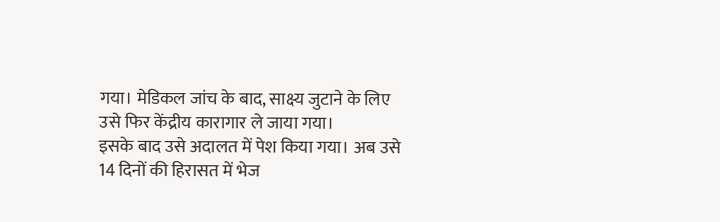गया। मेडिकल जांच के बाद, साक्ष्य जुटाने के लिए उसे फिर केंद्रीय कारागार ले जाया गया।
इसके बाद उसे अदालत में पेश किया गया। अब उसे 14 दिनों की हिरासत में भेज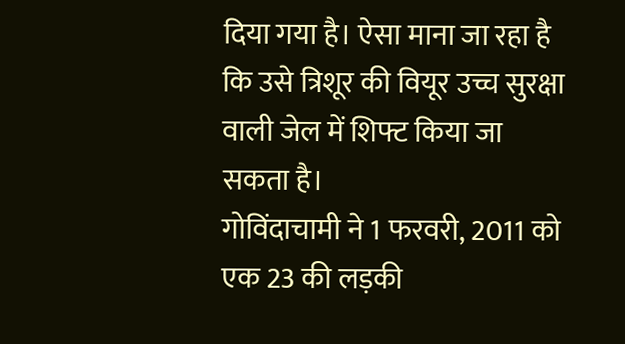दिया गया है। ऐसा माना जा रहा है कि उसे त्रिशूर की वियूर उच्च सुरक्षा वाली जेल में शिफ्ट किया जा सकता है।
गोविंदाचामी ने 1 फरवरी, 2011 को एक 23 की लड़की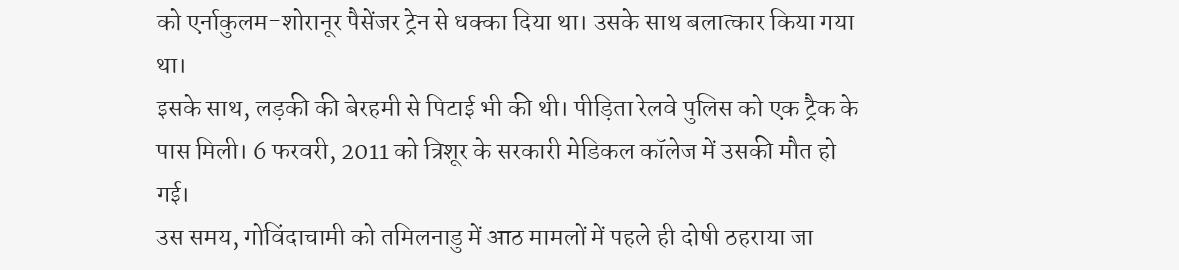को एर्नाकुलम-शोरानूर पैसेंजर ट्रेन से धक्का दिया था। उसके साथ बलात्कार किया गया था।
इसके साथ, लड़की की बेरहमी से पिटाई भी की थी। पीड़िता रेलवे पुलिस को एक ट्रैक के पास मिली। 6 फरवरी, 2011 को त्रिशूर के सरकारी मेडिकल कॉलेज में उसकी मौत हो गई।
उस समय, गोविंदाचामी को तमिलनाडु में आठ मामलों में पहले ही दोषी ठहराया जा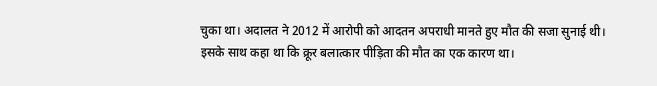चुका था। अदालत ने 2012 में आरोपी को आदतन अपराधी मानते हुए मौत की सजा सुनाई थी।
इसके साथ कहा था कि क्रूर बलात्कार पीड़िता की मौत का एक कारण था।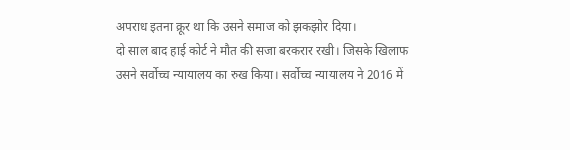अपराध इतना क्रूर था कि उसने समाज को झकझोर दिया।
दो साल बाद हाई कोर्ट ने मौत की सजा बरकरार रखी। जिसके खिलाफ उसने सर्वोच्च न्यायालय का रुख किया। सर्वोच्च न्यायालय ने 2016 में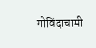गोविंदाचामी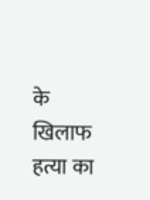के खिलाफ हत्या का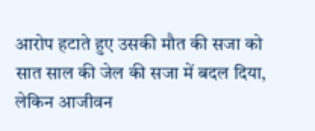आरोप हटाते हुए उसकी मौत की सजा को सात साल की जेल की सजा में बदल दिया, लेकिन आजीवन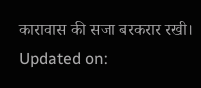कारावास की सजा बरकरार रखी।
Updated on: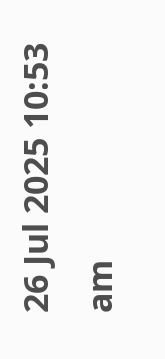26 Jul 2025 10:53 am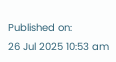Published on:
26 Jul 2025 10:53 am